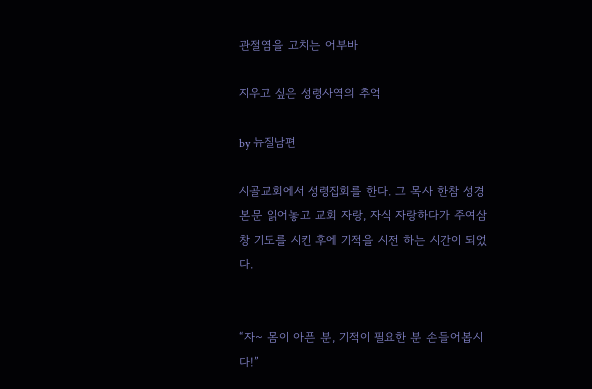관절염을 고치는 어부바

지우고 싶은 성령사역의 추억

by 뉴질남편

시골교회에서 성령집회를 한다. 그 목사 한참 성경본문 읽어놓고 교회 자랑, 자식 자랑하다가 주여삼창 기도를 시킨 후에 기적을 시전 하는 시간이 되었다.


“자~ 몸이 아픈 분, 기적이 필요한 분 손들어봅시다!”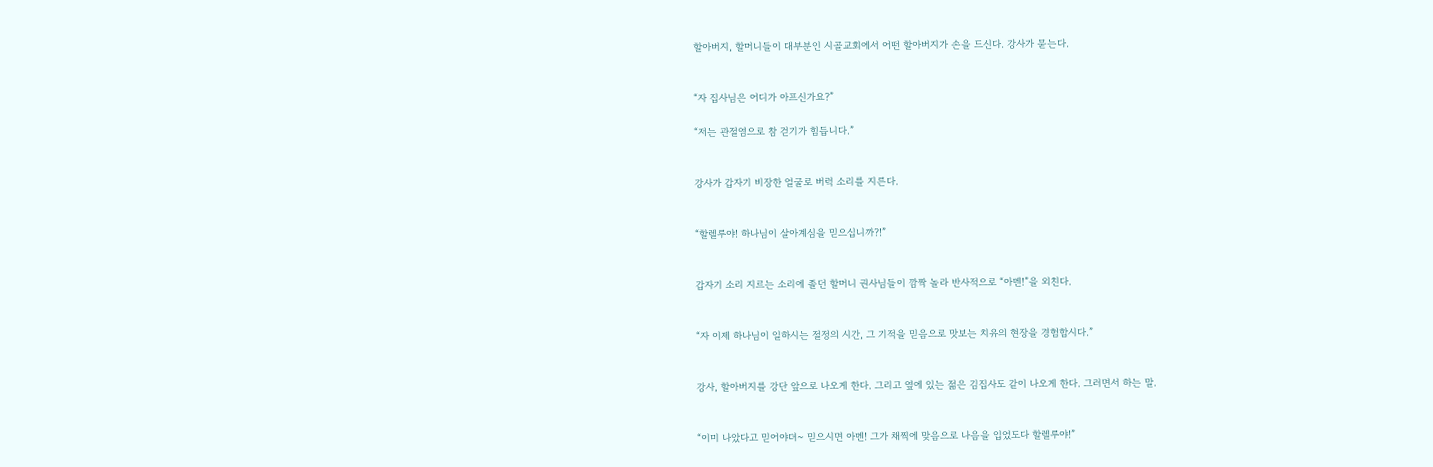할아버지, 할머니들이 대부분인 시골교회에서 어떤 할아버지가 손을 드신다. 강사가 묻는다.


“자 집사님은 어디가 아프신가요?”

“저는 관절염으로 참 걷기가 힘듭니다.”


강사가 갑자기 비장한 얼굴로 버럭 소리를 지른다.


“할렐루야! 하나님이 살아계심을 믿으십니까?!”


갑자기 소리 지르는 소리에 졸던 할머니 권사님들이 깜짝 놀라 반사적으로 “아멘!”을 외친다.


“자 이제 하나님이 일하시는 절정의 시간, 그 기적을 믿음으로 맛보는 치유의 현장을 경험합시다.”


강사, 할아버지를 강단 앞으로 나오게 한다. 그리고 옆에 있는 젊은 김집사도 같이 나오게 한다. 그러면서 하는 말.


“이미 나았다고 믿어야뎌~ 믿으시면 아멘! 그가 채찍에 맞음으로 나음을 입었도다 할렐루야!”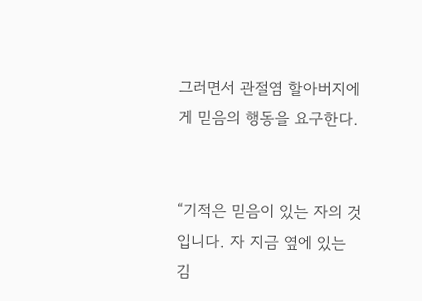그러면서 관절염 할아버지에게 믿음의 행동을 요구한다.


“기적은 믿음이 있는 자의 것입니다. 자 지금 옆에 있는 김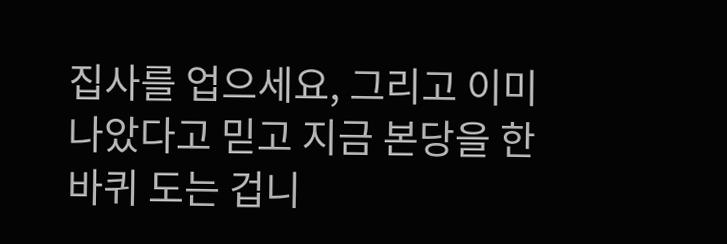집사를 업으세요, 그리고 이미 나았다고 믿고 지금 본당을 한 바퀴 도는 겁니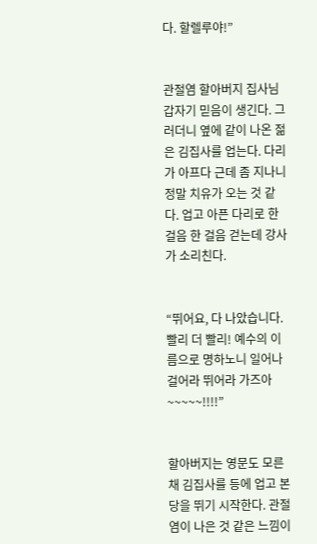다. 할렐루야!”


관절염 할아버지 집사님 갑자기 믿음이 생긴다. 그러더니 옆에 같이 나온 젊은 김집사를 업는다. 다리가 아프다 근데 좀 지나니 정말 치유가 오는 것 같다. 업고 아픈 다리로 한 걸음 한 걸음 걷는데 강사가 소리친다.


“뛰어요, 다 나았습니다. 빨리 더 빨리! 예수의 이름으로 명하노니 일어나 걸어라 뛰어라 가즈아~~~~~!!!!”


할아버지는 영문도 모른 채 김집사를 등에 업고 본당을 뛰기 시작한다. 관절염이 나은 것 같은 느낌이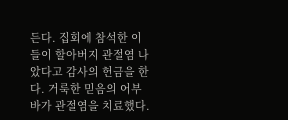든다. 집회에 참석한 이들이 할아버지 관절염 나았다고 감사의 헌금을 한다. 거룩한 믿음의 어부바가 관절염을 치료했다.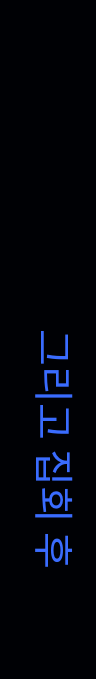그리고 집회 후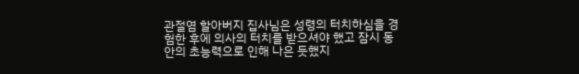관절염 할아버지 집사님은 성령의 터치하심을 경험한 후에 의사의 터치를 받으셔야 했고 잠시 동안의 초능력으로 인해 나은 듯했지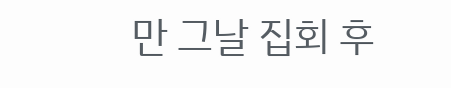만 그날 집회 후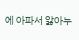에 아파서 앓아누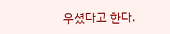우셨다고 한다.